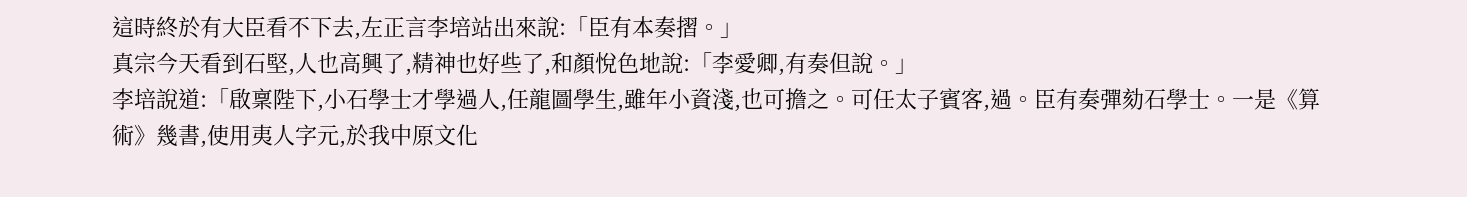這時終於有大臣看不下去,左正言李培站出來說:「臣有本奏摺。」
真宗今天看到石堅,人也高興了,精神也好些了,和顏悅色地說:「李愛卿,有奏但說。」
李培說道:「啟稟陛下,小石學士才學過人,任龍圖學生,雖年小資淺,也可擔之。可任太子賓客,過。臣有奏彈劾石學士。一是《算術》幾書,使用夷人字元,於我中原文化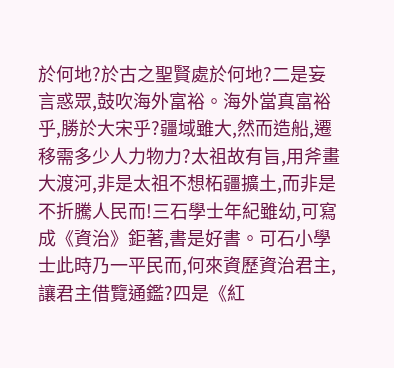於何地?於古之聖賢處於何地?二是妄言惑眾,鼓吹海外富裕。海外當真富裕乎,勝於大宋乎?疆域雖大,然而造船,遷移需多少人力物力?太祖故有旨,用斧畫大渡河,非是太祖不想柘疆擴土,而非是不折騰人民而!三石學士年紀雖幼,可寫成《資治》鉅著,書是好書。可石小學士此時乃一平民而,何來資歷資治君主,讓君主借覽通鑑?四是《紅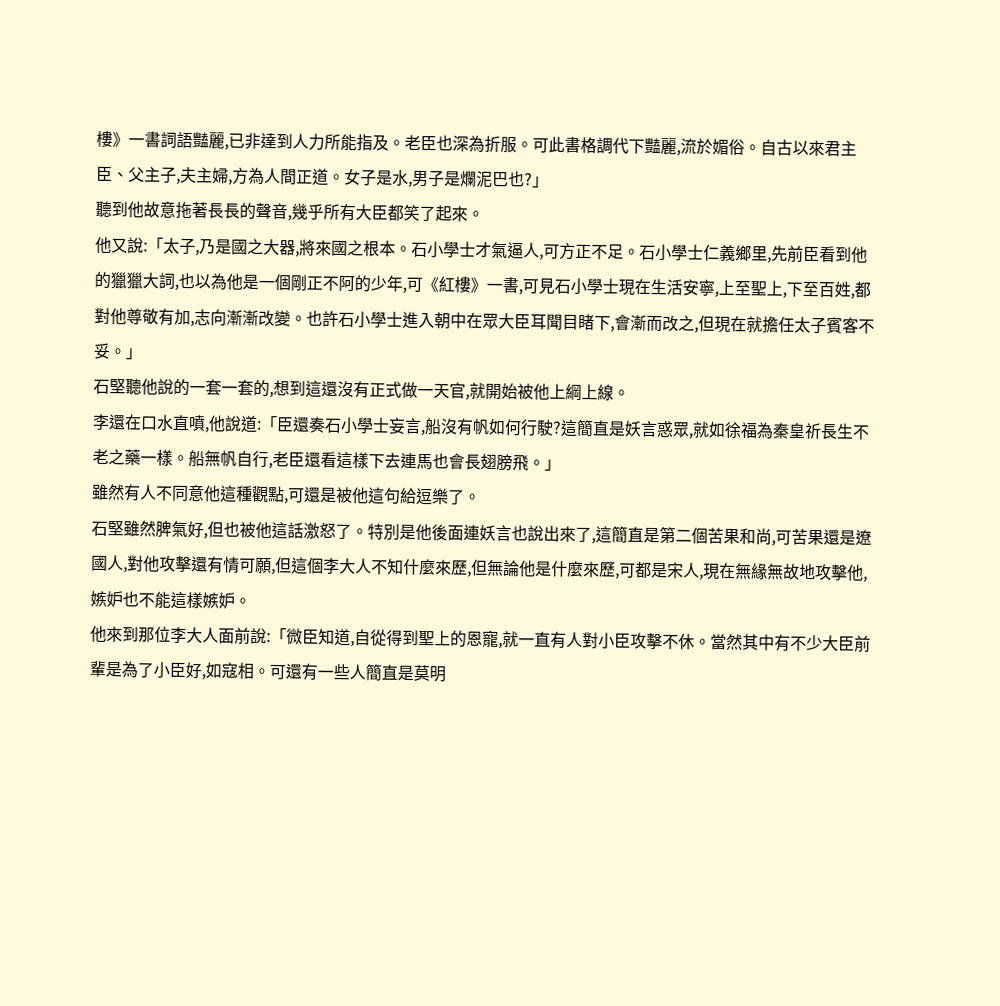樓》一書詞語豔麗,已非達到人力所能指及。老臣也深為折服。可此書格調代下豔麗,流於媚俗。自古以來君主臣、父主子,夫主婦,方為人間正道。女子是水,男子是爛泥巴也?」
聽到他故意拖著長長的聲音,幾乎所有大臣都笑了起來。
他又說:「太子,乃是國之大器,將來國之根本。石小學士才氣逼人,可方正不足。石小學士仁義鄉里,先前臣看到他的獵獵大詞,也以為他是一個剛正不阿的少年,可《紅樓》一書,可見石小學士現在生活安寧,上至聖上,下至百姓,都對他尊敬有加,志向漸漸改變。也許石小學士進入朝中在眾大臣耳聞目睹下,會漸而改之,但現在就擔任太子賓客不妥。」
石堅聽他說的一套一套的,想到這還沒有正式做一天官,就開始被他上綱上線。
李還在口水直噴,他說道:「臣還奏石小學士妄言,船沒有帆如何行駛?這簡直是妖言惑眾,就如徐福為秦皇祈長生不老之藥一樣。船無帆自行,老臣還看這樣下去連馬也會長翅膀飛。」
雖然有人不同意他這種觀點,可還是被他這句給逗樂了。
石堅雖然脾氣好,但也被他這話激怒了。特別是他後面連妖言也說出來了,這簡直是第二個苦果和尚,可苦果還是遼國人,對他攻擊還有情可願,但這個李大人不知什麼來歷,但無論他是什麼來歷,可都是宋人,現在無緣無故地攻擊他,嫉妒也不能這樣嫉妒。
他來到那位李大人面前說:「微臣知道,自從得到聖上的恩寵,就一直有人對小臣攻擊不休。當然其中有不少大臣前輩是為了小臣好,如寇相。可還有一些人簡直是莫明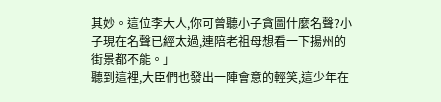其妙。這位李大人,你可曾聽小子貪圖什麼名聲?小子現在名聲已經太過,連陪老祖母想看一下揚州的街景都不能。」
聽到這裡,大臣們也發出一陣會意的輕笑,這少年在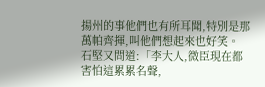揚州的事他們也有所耳聞,特別是那萬帕齊揮,叫他們想起來也好笑。
石堅又問道:「李大人,微臣現在都害怕這累累名聲,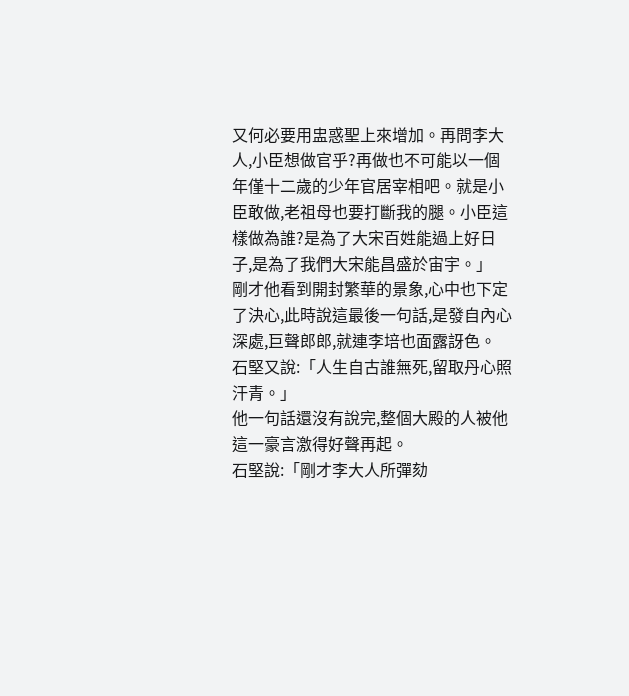又何必要用盅惑聖上來增加。再問李大人,小臣想做官乎?再做也不可能以一個年僅十二歲的少年官居宰相吧。就是小臣敢做,老祖母也要打斷我的腿。小臣這樣做為誰?是為了大宋百姓能過上好日子,是為了我們大宋能昌盛於宙宇。」
剛才他看到開封繁華的景象,心中也下定了決心,此時說這最後一句話,是發自內心深處,巨聲郎郎,就連李培也面露訝色。
石堅又說:「人生自古誰無死,留取丹心照汗青。」
他一句話還沒有說完,整個大殿的人被他這一豪言激得好聲再起。
石堅說:「剛才李大人所彈劾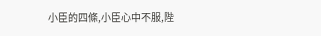小臣的四條,小臣心中不服,陛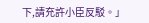下,請充許小臣反駁。」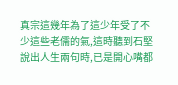真宗這幾年為了這少年受了不少這些老儒的氣,這時聽到石堅說出人生兩句時,已是開心嘴都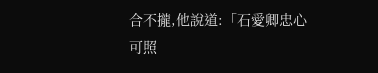合不攏,他說道:「石愛卿忠心可照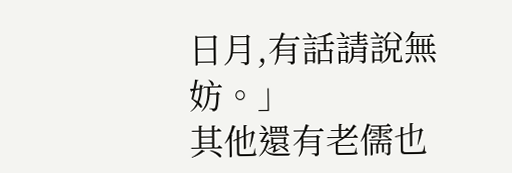日月,有話請說無妨。」
其他還有老儒也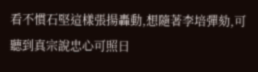看不慣石堅這樣張揚轟動,想隨著李培彈劾,可聽到真宗說忠心可照日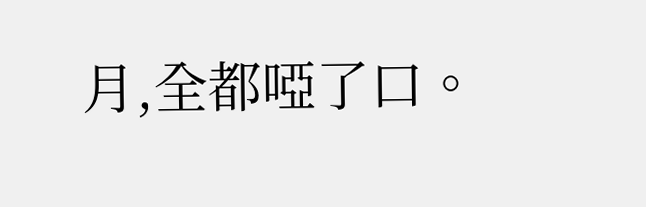月,全都啞了口。